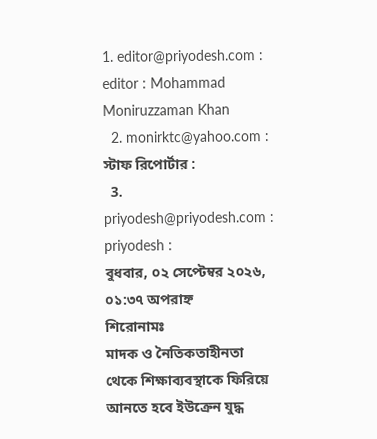1. editor@priyodesh.com : editor : Mohammad Moniruzzaman Khan
  2. monirktc@yahoo.com : স্টাফ রিপোর্টার :
  3. priyodesh@priyodesh.com : priyodesh :
বুধবার, ০২ সেপ্টেম্বর ২০২৬, ০১:৩৭ অপরাহ্ন
শিরোনামঃ
মাদক ও নৈতিকতাহীনতা থেকে শিক্ষাব্যবস্থাকে ফিরিয়ে আনতে হবে ইউক্রেন যুদ্ধ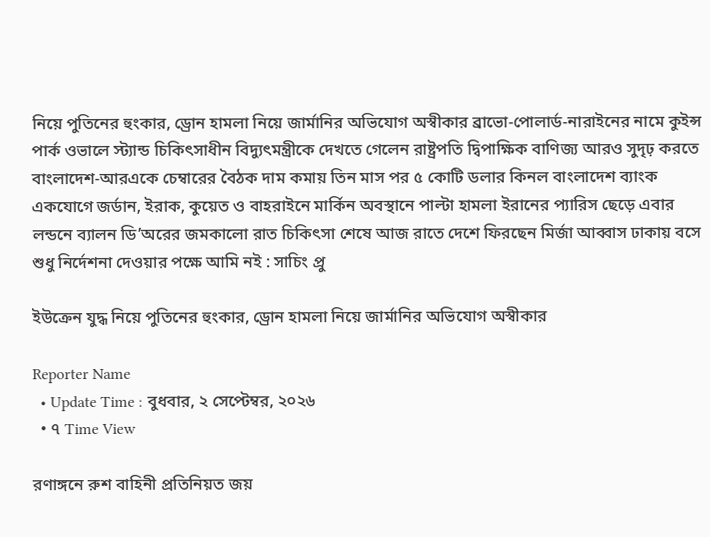নিয়ে পুতিনের হুংকার, ড্রোন হামলা নিয়ে জার্মানির অভিযোগ অস্বীকার ব্রাভো-পোলার্ড-নারাইনের নামে কুইন্স পার্ক ওভালে স্ট্যান্ড চিকিৎসাধীন বিদ্যুৎমন্ত্রীকে দেখতে গেলেন রাষ্ট্রপতি দ্বিপাক্ষিক বাণিজ্য আরও সুদৃঢ় করতে বাংলাদেশ-আরএকে চেম্বারের বৈঠক দাম কমায় তিন মাস পর ৫ কোটি ডলার কিনল বাংলাদেশ ব্যাংক একযোগে জর্ডান, ইরাক, কুয়েত ও বাহরাইনে মার্কিন অবস্থানে পাল্টা হামলা ইরানের প্যারিস ছেড়ে এবার লন্ডনে ব্যালন ডি’অরের জমকালো রাত চিকিৎসা শেষে আজ রাতে দেশে ফিরছেন মির্জা আব্বাস ঢাকায় বসে শুধু নির্দেশনা দেওয়ার পক্ষে আমি নই : সাচিং প্রু

ইউক্রেন যুদ্ধ নিয়ে পুতিনের হুংকার, ড্রোন হামলা নিয়ে জার্মানির অভিযোগ অস্বীকার

Reporter Name
  • Update Time : বুধবার, ২ সেপ্টেম্বর, ২০২৬
  • ৭ Time View

রণাঙ্গনে রুশ বাহিনী প্রতিনিয়ত জয়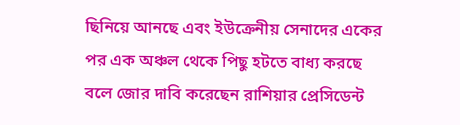ছিনিয়ে আনছে এবং ইউক্রেনীয় সেনাদের একের পর এক অঞ্চল থেকে পিছু হটতে বাধ্য করছে বলে জোর দাবি করেছেন রাশিয়ার প্রেসিডেন্ট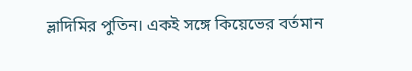ভ্লাদিমির পুতিন। একই সঙ্গে কিয়েভের বর্তমান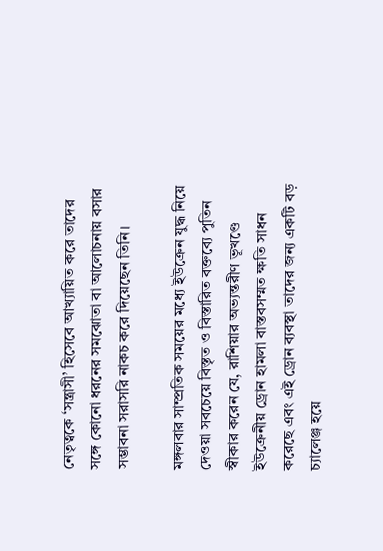নেতৃত্বকে ‘সন্ত্রাসী’ হিসেবে আখ্যায়িত করে তাদের সঙ্গে কোনো ধরনের সমঝোতা বা আলোচনায় বসার সম্ভাবনা সরাসরি নাকচ করে দিয়েছেন তিনি।

মঙ্গলবার সাম্প্রতিক সময়ের মধ্যে ইউক্রেন যুদ্ধ নিয়ে দেওয়া সবচেয়ে বিস্তৃত ও বিস্তারিত বক্তব্যে পুতিন স্বীকার করেন যে, রাশিয়ার অভ্যন্তরীণ ভূখণ্ডে ইউক্রেনীয় ড্রোন হামলা বাস্তবসম্মত ক্ষতি সাধন করেছে এবং এই ড্রোন ব্যবস্থা তাদের জন্য একটি বড় চ্যালেঞ্জ হয়ে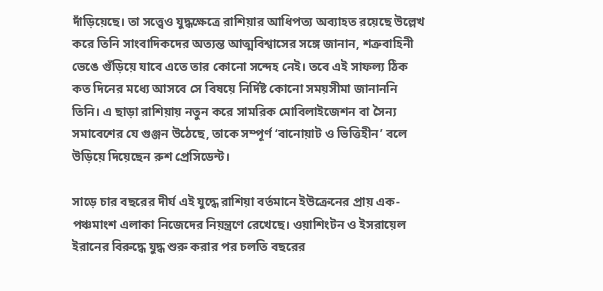দাঁড়িয়েছে। তা সত্ত্বেও যুদ্ধক্ষেত্রে রাশিয়ার আধিপত্য অব্যাহত রয়েছে উল্লেখ করে তিনি সাংবাদিকদের অত্যন্ত আত্মবিশ্বাসের সঙ্গে জানান, শত্রুবাহিনী ভেঙে গুঁড়িয়ে যাবে এতে তার কোনো সন্দেহ নেই। তবে এই সাফল্য ঠিক কত দিনের মধ্যে আসবে সে বিষয়ে নির্দিষ্ট কোনো সময়সীমা জানাননি তিনি। এ ছাড়া রাশিয়ায় নতুন করে সামরিক মোবিলাইজেশন বা সৈন্য সমাবেশের যে গুঞ্জন উঠেছে, তাকে সম্পূর্ণ ‘বানোয়াট ও ভিত্তিহীন’ বলে উড়িয়ে দিয়েছেন রুশ প্রেসিডেন্ট।

সাড়ে চার বছরের দীর্ঘ এই যুদ্ধে রাশিয়া বর্তমানে ইউক্রেনের প্রায় এক-পঞ্চমাংশ এলাকা নিজেদের নিয়ন্ত্রণে রেখেছে। ওয়াশিংটন ও ইসরায়েল ইরানের বিরুদ্ধে যুদ্ধ শুরু করার পর চলতি বছরের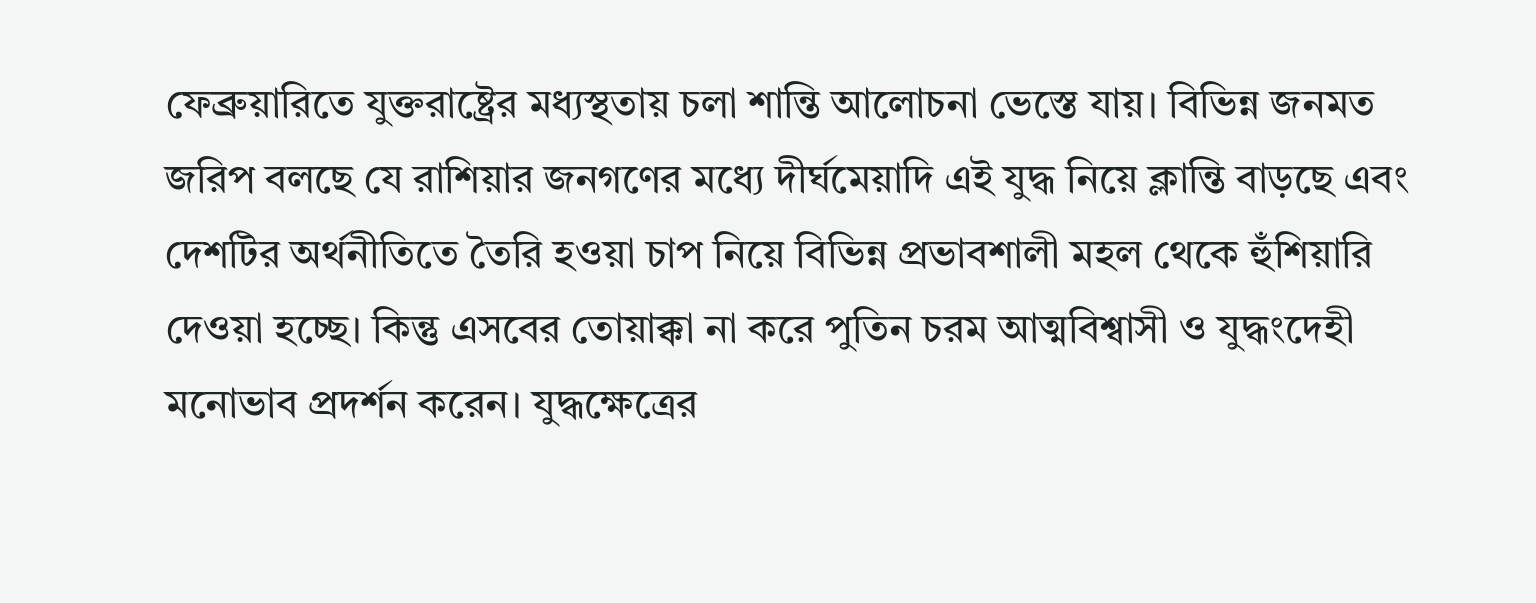ফেব্রুয়ারিতে যুক্তরাষ্ট্রের মধ্যস্থতায় চলা শান্তি আলোচনা ভেস্তে যায়। বিভিন্ন জনমত জরিপ বলছে যে রাশিয়ার জনগণের মধ্যে দীর্ঘমেয়াদি এই যুদ্ধ নিয়ে ক্লান্তি বাড়ছে এবং দেশটির অর্থনীতিতে তৈরি হওয়া চাপ নিয়ে বিভিন্ন প্রভাবশালী মহল থেকে হুঁশিয়ারি দেওয়া হচ্ছে। কিন্তু এসবের তোয়াক্কা না করে পুতিন চরম আত্মবিশ্বাসী ও যুদ্ধংদেহী মনোভাব প্রদর্শন করেন। যুদ্ধক্ষেত্রের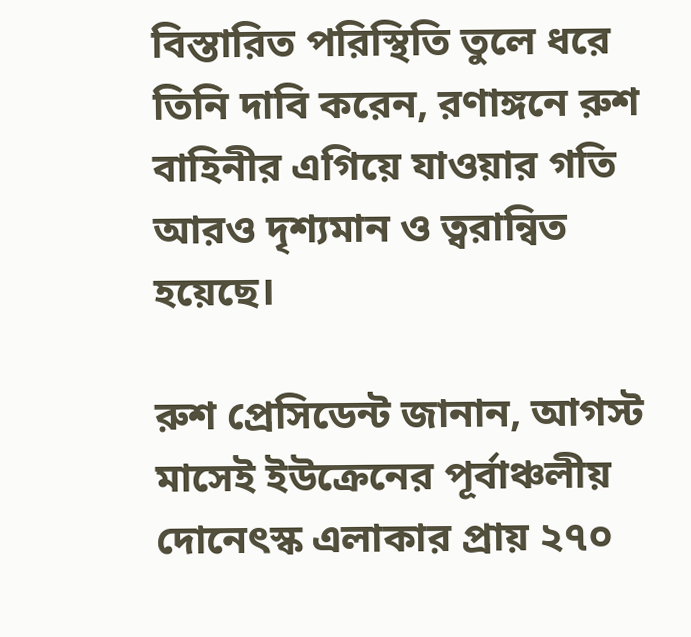বিস্তারিত পরিস্থিতি তুলে ধরে তিনি দাবি করেন, রণাঙ্গনে রুশ বাহিনীর এগিয়ে যাওয়ার গতি আরও দৃশ্যমান ও ত্বরান্বিত হয়েছে।

রুশ প্রেসিডেন্ট জানান, আগস্ট মাসেই ইউক্রেনের পূর্বাঞ্চলীয় দোনেৎস্ক এলাকার প্রায় ২৭০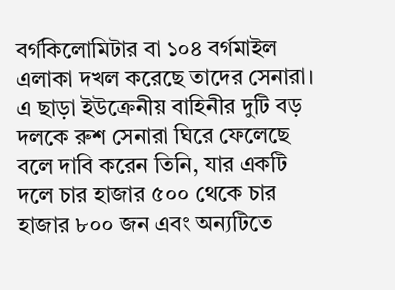বর্গকিলোমিটার বা ১০৪ বর্গমাইল এলাকা দখল করেছে তাদের সেনারা। এ ছাড়া ইউক্রেনীয় বাহিনীর দুটি বড় দলকে রুশ সেনারা ঘিরে ফেলেছে বলে দাবি করেন তিনি, যার একটি দলে চার হাজার ৫০০ থেকে চার হাজার ৮০০ জন এবং অন্যটিতে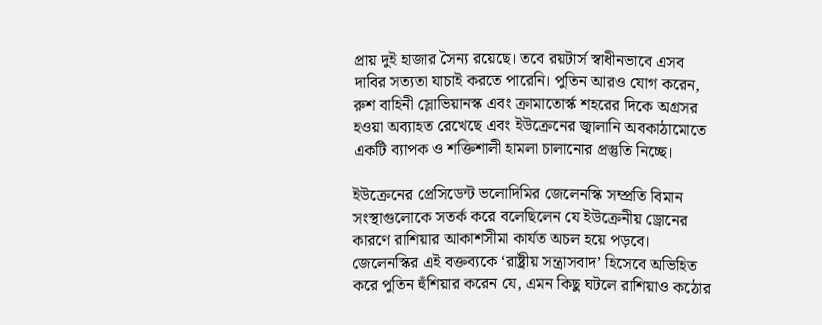প্রায় দুই হাজার সৈন্য রয়েছে। তবে রয়টার্স স্বাধীনভাবে এসব দাবির সত্যতা যাচাই করতে পারেনি। পুতিন আরও যোগ করেন, রুশ বাহিনী স্লোভিয়ানস্ক এবং ক্রামাতোর্স্ক শহরের দিকে অগ্রসর হওয়া অব্যাহত রেখেছে এবং ইউক্রেনের জ্বালানি অবকাঠামোতে একটি ব্যাপক ও শক্তিশালী হামলা চালানোর প্রস্তুতি নিচ্ছে।

ইউক্রেনের প্রেসিডেন্ট ভলোদিমির জেলেনস্কি সম্প্রতি বিমান সংস্থাগুলোকে সতর্ক করে বলেছিলেন যে ইউক্রেনীয় ড্রোনের কারণে রাশিয়ার আকাশসীমা কার্যত অচল হয়ে পড়বে। জেলেনস্কির এই বক্তব্যকে ‌‘রাষ্ট্রীয় সন্ত্রাসবাদ’ হিসেবে অভিহিত করে পুতিন হুঁশিয়ার করেন যে, এমন কিছু ঘটলে রাশিয়াও কঠোর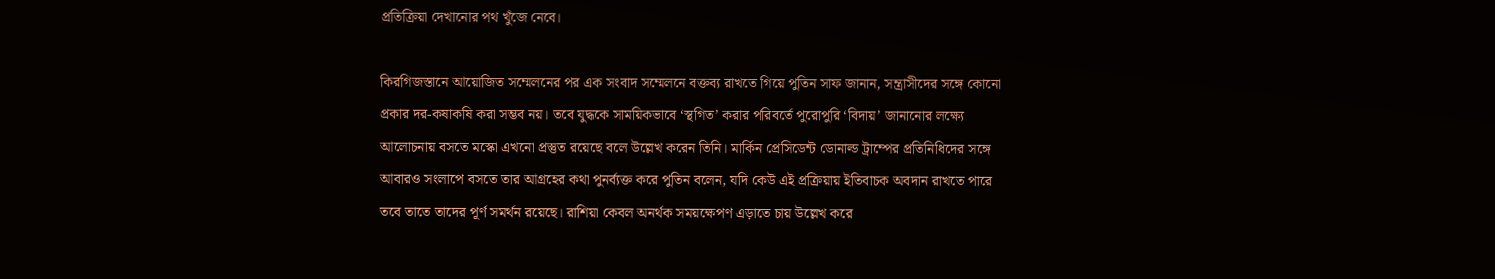প্রতিক্রিয়া দেখানোর পথ খুঁজে নেবে।

কিরগিজস্তানে আয়োজিত সম্মেলনের পর এক সংবাদ সম্মেলনে বক্তব্য রাখতে গিয়ে পুতিন সাফ জানান, সন্ত্রাসীদের সঙ্গে কোনো প্রকার দর-কষাকষি করা সম্ভব নয়। তবে যুদ্ধকে সাময়িকভাবে ‘স্থগিত’ করার পরিবর্তে পুরোপুরি ‘বিদায়’ জানানোর লক্ষ্যে আলোচনায় বসতে মস্কো এখনো প্রস্তুত রয়েছে বলে উল্লেখ করেন তিনি। মার্কিন প্রেসিডেন্ট ডোনাল্ড ট্রাম্পের প্রতিনিধিদের সঙ্গে আবারও সংলাপে বসতে তার আগ্রহের কথা পুনর্ব্যক্ত করে পুতিন বলেন, যদি কেউ এই প্রক্রিয়ায় ইতিবাচক অবদান রাখতে পারে তবে তাতে তাদের পূর্ণ সমর্থন রয়েছে। রাশিয়া কেবল অনর্থক সময়ক্ষেপণ এড়াতে চায় উল্লেখ করে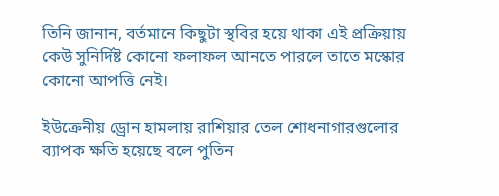তিনি জানান, বর্তমানে কিছুটা স্থবির হয়ে থাকা এই প্রক্রিয়ায় কেউ সুনির্দিষ্ট কোনো ফলাফল আনতে পারলে তাতে মস্কোর কোনো আপত্তি নেই।

ইউক্রেনীয় ড্রোন হামলায় রাশিয়ার তেল শোধনাগারগুলোর ব্যাপক ক্ষতি হয়েছে বলে পুতিন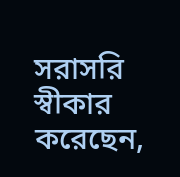সরাসরি স্বীকার করেছেন,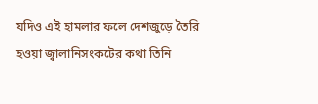যদিও এই হামলার ফলে দেশজুড়ে তৈরি হওয়া জ্বালানিসংকটের কথা তিনি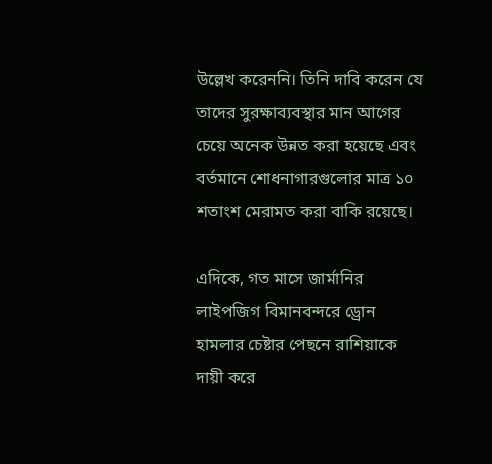উল্লেখ করেননি। তিনি দাবি করেন যে তাদের সুরক্ষাব্যবস্থার মান আগের চেয়ে অনেক উন্নত করা হয়েছে এবং বর্তমানে শোধনাগারগুলোর মাত্র ১০ শতাংশ মেরামত করা বাকি রয়েছে।

এদিকে, গত মাসে জার্মানির লাইপজিগ বিমানবন্দরে ড্রোন হামলার চেষ্টার পেছনে রাশিয়াকে দায়ী করে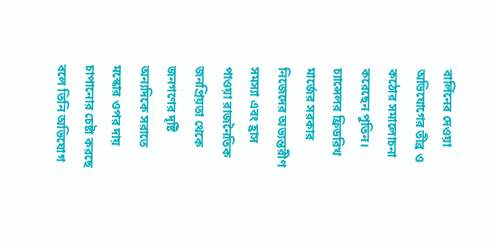বার্লিনের দেওয়া অভিযোগের তীব্র ও কঠোর সমালোচনা করেছেন পুতিন। চ্যান্সেলর ফ্রিডরিখ মার্জের সরকার নিজেদের অভ্যন্তরীণ সমস্যা এবং হ্রাস পাওয়া রাজনৈতিক জনপ্রিয়তা থেকে জনগণের দৃষ্টি অন্যদিকে সরাতে মস্কোর ওপর দায় চাপানোর চেষ্টা করছে বলে তিনি অভিযোগ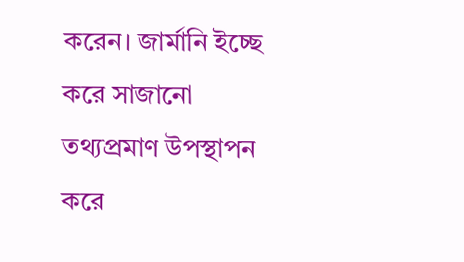করেন। জার্মানি ইচ্ছে করে সাজানো তথ্যপ্রমাণ উপস্থাপন করে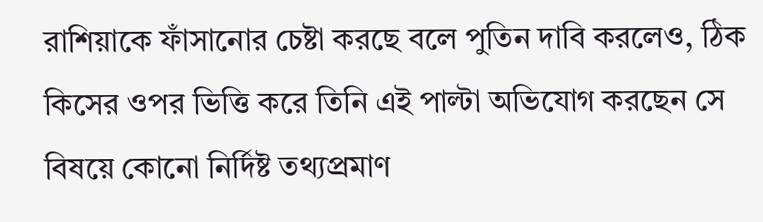রাশিয়াকে ফাঁসানোর চেষ্টা করছে বলে পুতিন দাবি করলেও, ঠিক কিসের ওপর ভিত্তি করে তিনি এই পাল্টা অভিযোগ করছেন সে বিষয়ে কোনো নির্দিষ্ট তথ্যপ্রমাণ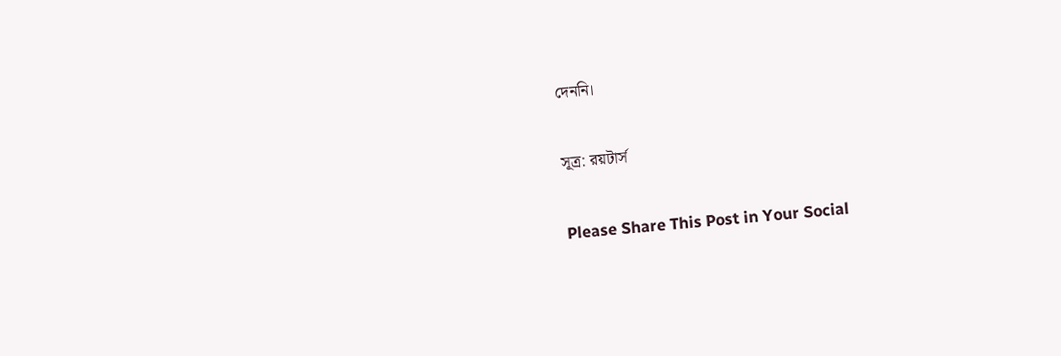দেননি।

সূত্র: রয়টার্স

Please Share This Post in Your Social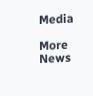Media

More News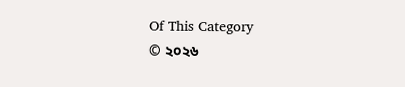Of This Category
© ২০২৬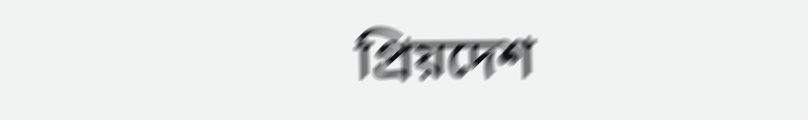প্রিয়দেশ